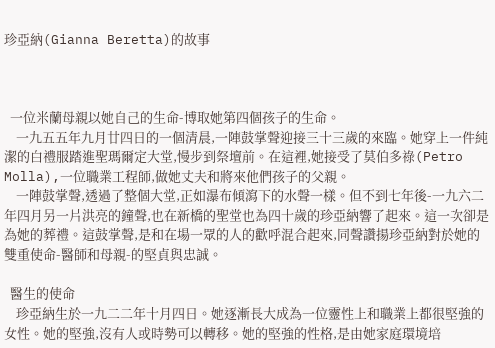珍亞納(Gianna Beretta)的故事



  一位米蘭母親以她自己的生命-博取她第四個孩子的生命。
    一九五五年九月廿四日的一個清晨,一陣鼓掌聲迎接三十三歲的來臨。她穿上一件純潔的白禮服踏進聖瑪爾定大堂,慢步到祭壇前。在這裡,她接受了莫伯多祿(Petro Molla),一位職業工程師,做她丈夫和將來他們孩子的父親。
    一陣鼓掌聲,透過了整個大堂,正如瀑布傾瀉下的水聲一樣。但不到七年後-一九六二年四月另一片洪亮的鐘聲,也在新橋的聖堂也為四十歲的珍亞納響了起來。這一次卻是為她的葬禮。這鼓掌聲,是和在場一眾的人的歡呼混合起來,同聲讚揚珍亞納對於她的雙重使命-醫師和母親-的堅貞與忠誠。

  醫生的使命
    珍亞納生於一九二二年十月四日。她逐漸長大成為一位靈性上和職業上都很堅強的女性。她的堅強,沒有人或時勢可以轉移。她的堅強的性格,是由她家庭環境培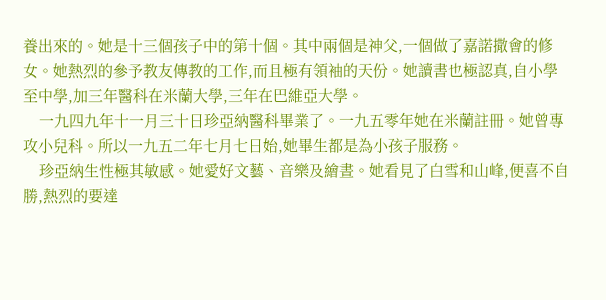養出來的。她是十三個孩子中的第十個。其中兩個是神父,一個做了嘉諾撒會的修女。她熱烈的參予教友傳教的工作,而且極有領袖的天份。她讀書也極認真,自小學至中學,加三年醫科在米蘭大學,三年在巴維亞大學。
    一九四九年十一月三十日珍亞納醫科畢業了。一九五零年她在米蘭註冊。她曾專攻小兒科。所以一九五二年七月七日始,她畢生都是為小孩子服務。
    珍亞納生性極其敏感。她愛好文藝、音樂及繪晝。她看見了白雪和山峰,便喜不自勝,熱烈的要達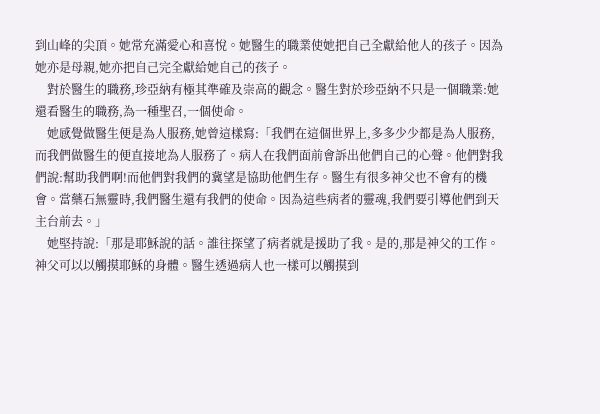到山峰的尖頂。她常充滿愛心和喜悅。她醫生的職業使她把自己全獻給他人的孩子。因為她亦是母親,她亦把自己完全獻給她自己的孩子。
    對於醫生的職務,珍亞納有極其準確及崇高的觀念。醫生對於珍亞納不只是一個職業:她還看醫生的職務,為一種聖召,一個使命。
    她感覺做醫生便是為人服務,她曾這樣寫:「我們在這個世界上,多多少少都是為人服務,而我們做醫生的便直接地為人服務了。病人在我們面前會訴出他們自己的心聲。他們對我們說:幫助我們啊!而他們對我們的冀望是協助他們生存。醫生有很多神父也不會有的機會。當藥石無靈時,我們醫生還有我們的使命。因為這些病者的靈魂,我們要引導他們到天主台前去。」
    她堅持說:「那是耶穌說的話。誰往探望了病者就是援助了我。是的,那是神父的工作。神父可以以觸摸耶穌的身體。醫生透過病人也一樣可以觸摸到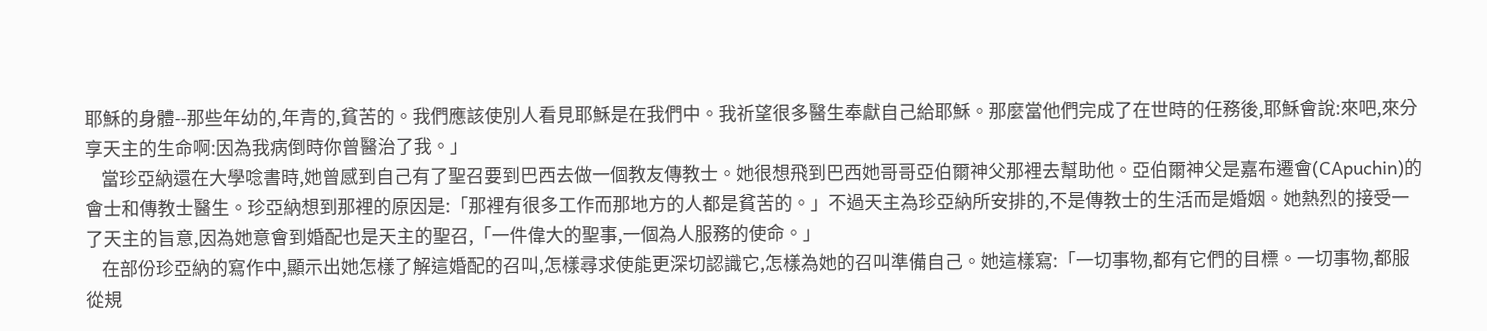耶穌的身體--那些年幼的,年青的,貧苦的。我們應該使別人看見耶穌是在我們中。我祈望很多醫生奉獻自己給耶穌。那麼當他們完成了在世時的任務後,耶穌會說:來吧,來分享天主的生命啊:因為我病倒時你曾醫治了我。」
    當珍亞納還在大學唸書時,她曾感到自己有了聖召要到巴西去做一個教友傳教士。她很想飛到巴西她哥哥亞伯爾神父那裡去幫助他。亞伯爾神父是嘉布遷會(CApuchin)的會士和傳教士醫生。珍亞納想到那裡的原因是:「那裡有很多工作而那地方的人都是貧苦的。」不過天主為珍亞納所安排的,不是傳教士的生活而是婚姻。她熱烈的接受一了天主的旨意,因為她意會到婚配也是天主的聖召,「一件偉大的聖事,一個為人服務的使命。」
    在部份珍亞納的寫作中,顯示出她怎樣了解這婚配的召叫,怎樣尋求使能更深切認識它,怎樣為她的召叫準備自己。她這樣寫:「一切事物,都有它們的目標。一切事物,都服從規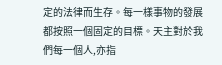定的法律而生存。每一樣事物的發展都按照一個固定的目標。天主對於我們每一個人,亦指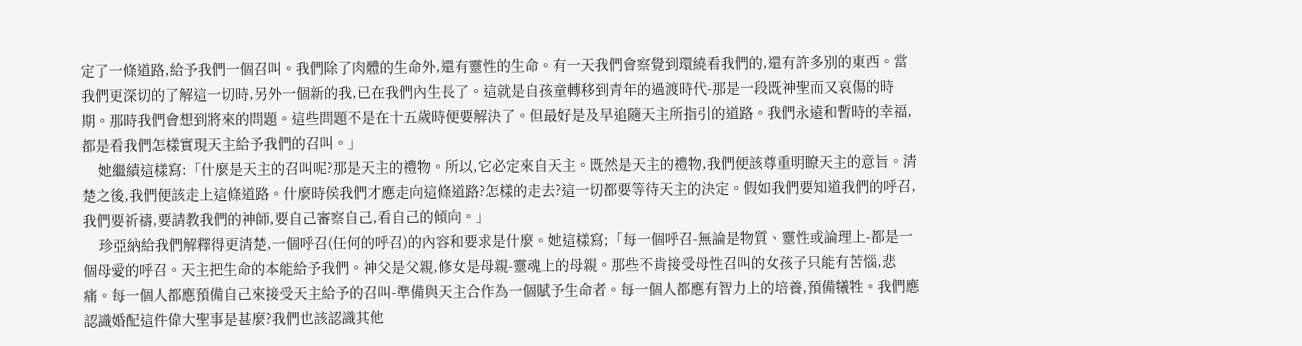定了一條道路,給予我們一個召叫。我們除了肉體的生命外,還有靈性的生命。有一天我們會察覺到環繞看我們的,還有許多別的東西。當我們更深切的了解這一切時,另外一個新的我,已在我們內生長了。這就是自孩童轉移到青年的過渡時代-那是一段既神聖而又哀傷的時期。那時我們會想到將來的問題。這些問題不是在十五歲時便要解決了。但最好是及早追隨天主所指引的道路。我們永遠和暫時的幸福,都是看我們怎樣實現天主給予我們的召叫。」
    她繼績這樣寫:「什麼是天主的召叫呢?那是天主的禮物。所以,它必定來自天主。既然是天主的禮物,我們便該尊重明瞭天主的意旨。清楚之後,我們便該走上這條道路。什麼時侯我們才應走向這條道路?怎樣的走去?這一切都要等待天主的決定。假如我們要知道我們的呼召,我們要祈禱,要請教我們的神師,要自己審察自己,看自己的傾向。」
    珍亞納給我們解釋得更清楚,一個呼召(任何的呼召)的內容和要求是什麼。她這樣寫;「每一個呼召-無論是物質、靈性或論理上-都是一個母愛的呼召。天主把生命的本能給予我們。神父是父親,修女是母親-靈魂上的母親。那些不肯接受母性召叫的女孩子只能有苦惱,悲痛。每一個人都應預備自己來接受天主給予的召叫-準備與天主合作為一個賦予生命者。每一個人都應有智力上的培養,預備犧牲。我們應認識婚配這件偉大聖事是甚麼?我們也該認識其他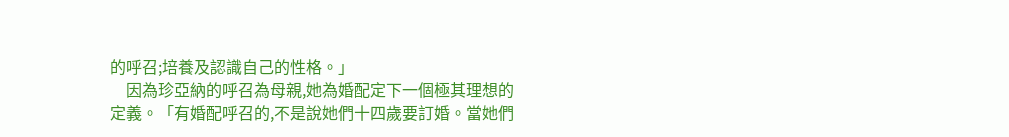的呼召;培養及認識自己的性格。」
    因為珍亞納的呼召為母親,她為婚配定下一個極其理想的定義。「有婚配呼召的,不是說她們十四歲要訂婚。當她們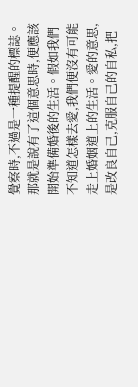覺察時,不過是一種提醒的標誌。那就是說有了這個意思時,便應該開始準備婚後的生活。假如我們不知道怎樣去愛,我們便沒有可能走上婚姻道上的生活。愛的意思,是改良自己,克服自己的自私,把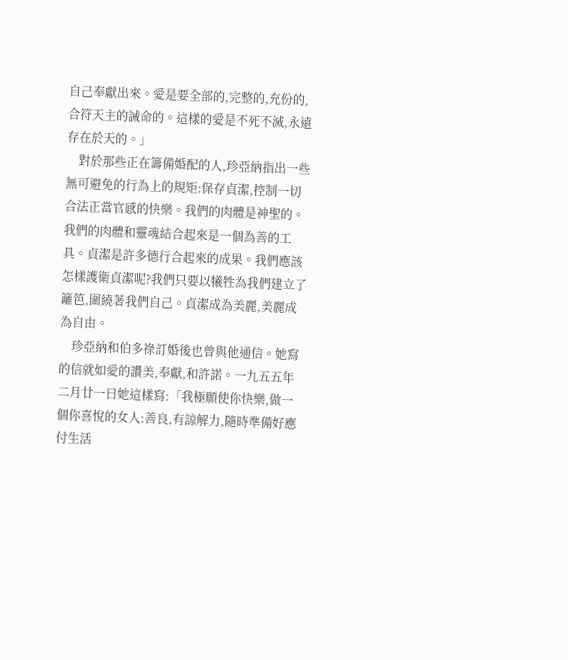自己奉獻出來。愛是要全部的,完整的,充份的,合符天主的誡命的。這樣的愛是不死不滅,永遠存在於天的。」
    對於那些正在籌備婚配的人,珍亞納指出一些無可避免的行為上的規矩:保存貞潔,控制一切合法正當官感的快樂。我們的肉體是神聖的。我們的肉體和靈魂結合起來是一個為善的工具。貞潔是許多德行合起來的成果。我們應該怎樣護衛貞潔呢?我們只要以犧牲為我們建立了籬笆,圍繞著我們自己。貞潔成為美麗,美麗成為自由。
    珍亞納和伯多祿訂婚後也曾與他通信。她寫的信就如愛的讚美,奉獻,和許諾。一九五五年二月廿一日她這樣寫:「我極願使你快樂,做一個你喜悅的女人:善良,有諒解力,隨時準備好應付生活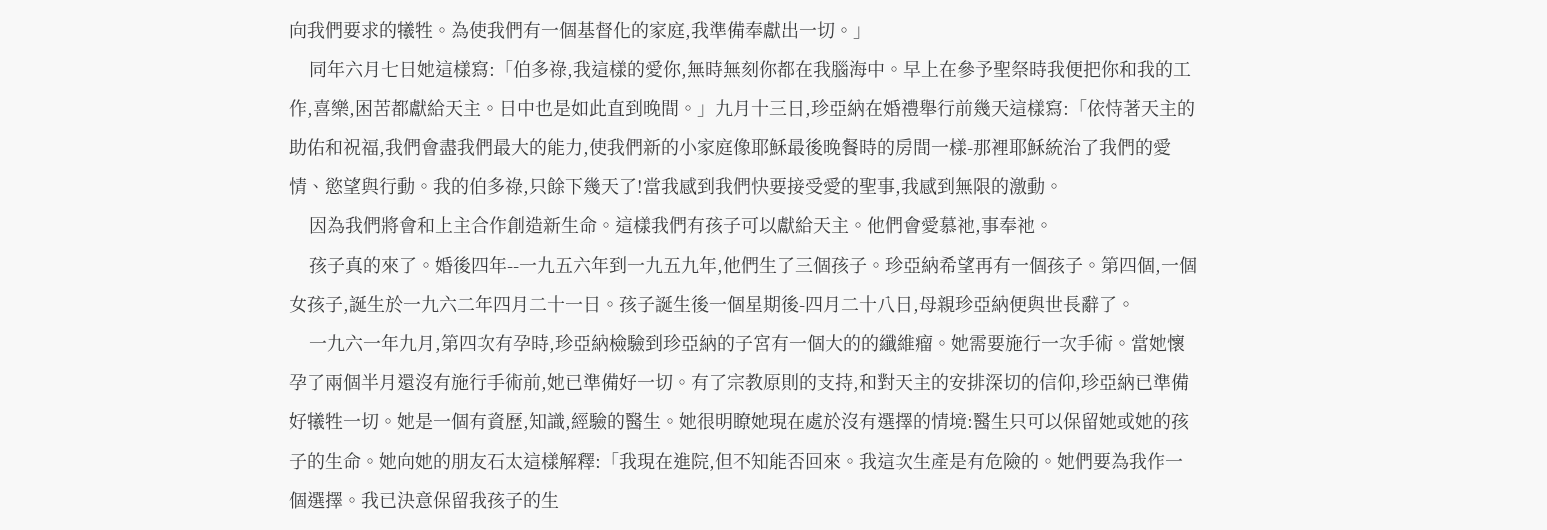向我們要求的犧牲。為使我們有一個基督化的家庭,我準備奉獻出一切。」
    同年六月七日她這樣寫:「伯多祿,我這樣的愛你,無時無刻你都在我腦海中。早上在參予聖祭時我便把你和我的工作,喜樂,困苦都獻給天主。日中也是如此直到晚間。」九月十三日,珍亞納在婚禮舉行前幾天這樣寫:「依恃著天主的助佑和祝福,我們會盡我們最大的能力,使我們新的小家庭像耶穌最後晚餐時的房間一樣-那裡耶穌統治了我們的愛情、慾望與行動。我的伯多祿,只餘下幾天了!當我感到我們快要接受愛的聖事,我感到無限的激動。
    因為我們將會和上主合作創造新生命。這樣我們有孩子可以獻給天主。他們會愛慕祂,事奉祂。
    孩子真的來了。婚後四年--一九五六年到一九五九年,他們生了三個孩子。珍亞納希望再有一個孩子。第四個,一個女孩子,誕生於一九六二年四月二十一日。孩子誕生後一個星期後-四月二十八日,母親珍亞納便與世長辭了。
    一九六一年九月,第四次有孕時,珍亞納檢驗到珍亞納的子宮有一個大的的纖維瘤。她需要施行一次手術。當她懷孕了兩個半月還沒有施行手術前,她已準備好一切。有了宗教原則的支持,和對天主的安排深切的信仰,珍亞納已準備好犧牲一切。她是一個有資歷,知識,經驗的醫生。她很明瞭她現在處於沒有選擇的情境:醫生只可以保留她或她的孩子的生命。她向她的朋友石太這樣解釋:「我現在進院,但不知能否回來。我這次生產是有危險的。她們要為我作一個選擇。我已決意保留我孩子的生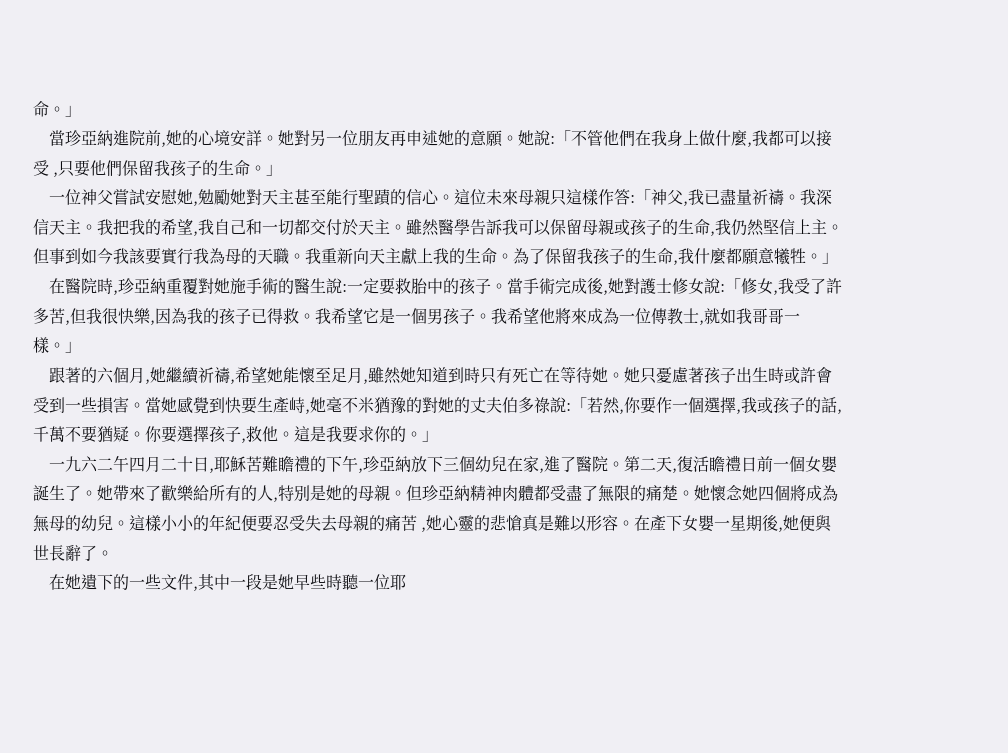命。」
    當珍亞納進院前,她的心境安詳。她對另一位朋友再申述她的意願。她說:「不管他們在我身上做什麼,我都可以接受 ,只要他們保留我孩子的生命。」
    一位神父嘗試安慰她,勉勵她對天主甚至能行聖蹟的信心。這位未來母親只這樣作答:「神父,我已盡量祈禱。我深信天主。我把我的希望,我自己和一切都交付於天主。雖然醫學告訴我可以保留母親或孩子的生命,我仍然堅信上主。但事到如今我該要實行我為母的天職。我重新向天主獻上我的生命。為了保留我孩子的生命,我什麼都願意犧牲。」
    在醫院時,珍亞納重覆對她施手術的醫生說:一定要救胎中的孩子。當手術完成後,她對護士修女說:「修女,我受了許多苦,但我很快樂,因為我的孩子已得救。我希望它是一個男孩子。我希望他將來成為一位傳教士,就如我哥哥一樣。」
    跟著的六個月,她繼續祈禱,希望她能懷至足月,雖然她知道到時只有死亡在等待她。她只憂慮著孩子出生時或許會受到一些損害。當她感覺到快要生產峙,她毫不米猶豫的對她的丈夫伯多祿說:「若然,你要作一個選擇,我或孩子的話,千萬不要猶疑。你要選擇孩子,救他。這是我要求你的。」
    一九六二午四月二十日,耶穌苦難瞻禮的下午,珍亞納放下三個幼兒在家,進了醫院。第二天,復活瞻禮日前一個女嬰誕生了。她帶來了歡樂給所有的人,特別是她的母親。但珍亞納精神肉體都受盡了無限的痛楚。她懷念她四個將成為無母的幼兒。這樣小小的年紀便要忍受失去母親的痛苦 ,她心靈的悲愴真是難以形容。在產下女嬰一星期後,她便與世長辭了。
    在她遺下的一些文件,其中一段是她早些時聽一位耶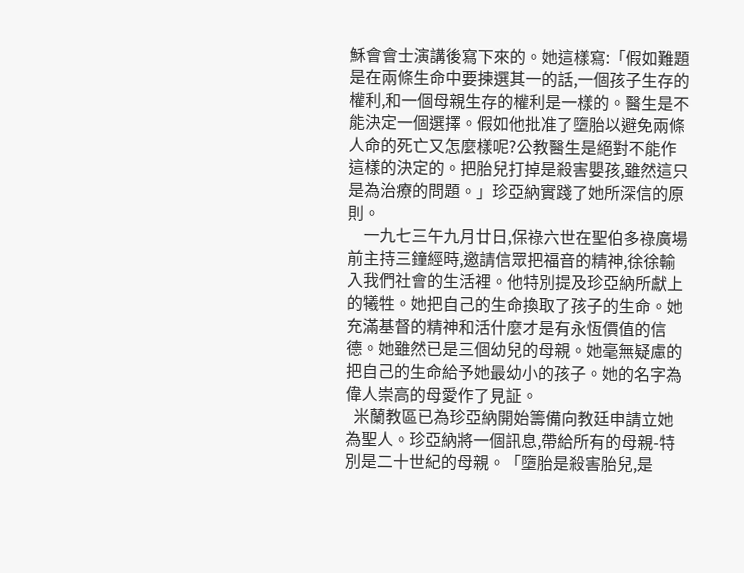穌會會士演講後寫下來的。她這樣寫:「假如難題是在兩條生命中要揀選其一的話,一個孩子生存的權利,和一個母親生存的權利是一樣的。醫生是不能決定一個選擇。假如他批准了墮胎以避免兩條人命的死亡又怎麼樣呢?公教醫生是絕對不能作這樣的決定的。把胎兒打掉是殺害嬰孩,雖然這只是為治療的問題。」珍亞納實踐了她所深信的原則。
    一九七三午九月廿日,保祿六世在聖伯多祿廣場前主持三鐘經時,邀請信眾把福音的精神,徐徐輸入我們社會的生活裡。他特別提及珍亞納所獻上的犧牲。她把自己的生命換取了孩子的生命。她充滿基督的精神和活什麼才是有永恆價值的信德。她雖然已是三個幼兒的母親。她毫無疑慮的把自己的生命給予她最幼小的孩子。她的名字為偉人崇高的母愛作了見証。
  米蘭教區已為珍亞納開始籌備向教廷申請立她為聖人。珍亞納將一個訊息,帶給所有的母親-特別是二十世紀的母親。「墮胎是殺害胎兒,是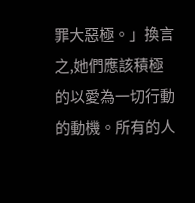罪大惡極。」換言之,她們應該積極的以愛為一切行動的動機。所有的人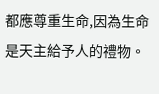都應尊重生命,因為生命是天主給予人的禮物。